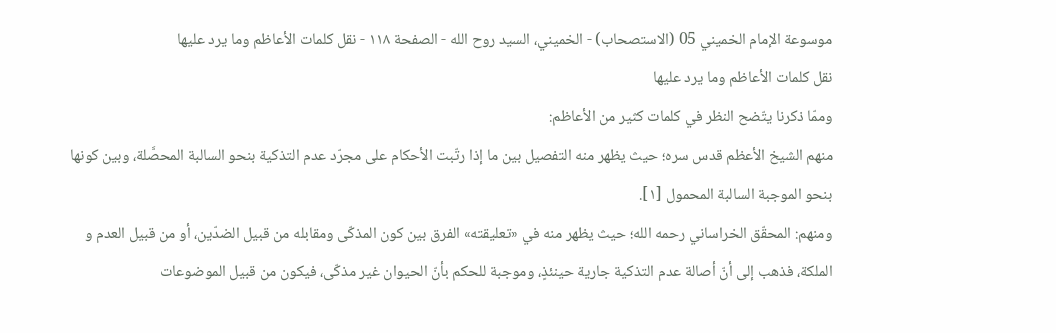موسوعة الإمام الخميني 05 (الاستصحاب) - الخميني، السيد روح الله - الصفحة ١١٨ - نقل كلمات الأعاظم وما يرد عليها
نقل كلمات الأعاظم وما يرد عليها
وممّا ذكرنا يتّضح النظر في كلمات كثير من الأعاظم:
منهم الشيخ الأعظم قدس سره؛ حيث يظهر منه التفصيل بين ما إذا رتّبت الأحكام على مجرّد عدم التذكية بنحو السالبة المحصَّلة، وبين كونها بنحو الموجبة السالبة المحمول [١].
ومنهم: المحقّق الخراساني رحمه الله؛ حيث يظهر منه في «تعليقته» الفرق بين كون المذكّى ومقابله من قبيل الضدّين، أو من قبيل العدم و الملكة، فذهب إلى أنّ أصالة عدم التذكية جارية حينئذٍ، وموجبة للحكم بأنّ الحيوان غير مذكّى، فيكون من قبيل الموضوعات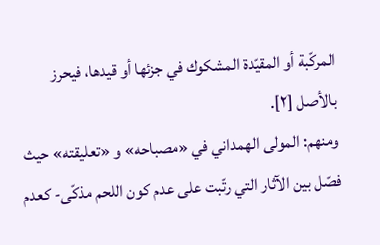المركّبة أو المقيّدة المشكوك في جزئها أو قيدها، فيحرز بالأصل [٢].
ومنهم: المولى الهمداني في «مصباحه» و «تعليقته» حيث فصّل بين الآثار التي رتّبت على عدم كون اللحم مذكّى- كعدم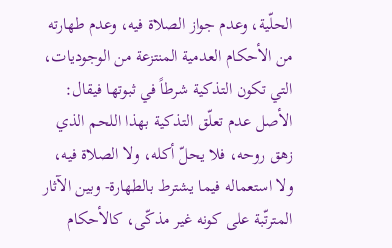الحلّية، وعدم جواز الصلاة فيه، وعدم طهارته من الأحكام العدمية المنتزعة من الوجوديات، التي تكون التذكية شرطاً في ثبوتها فيقال: الأصل عدم تعلّق التذكية بهذا اللحم الذي زهق روحه، فلا يحلّ أكله، ولا الصلاة فيه، ولا استعماله فيما يشترط بالطهارة- وبين الآثار المترتّبة على كونه غير مذكّى، كالأحكام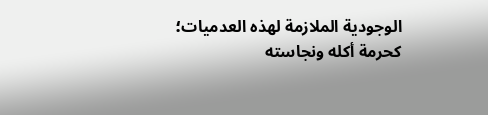الوجودية الملازمة لهذه العدميات؛ كحرمة أكله ونجاسته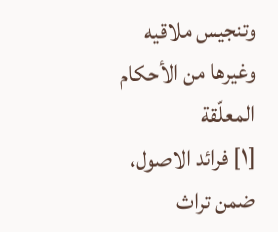وتنجيس ملاقيه وغيرها من الأحكام المعلّقة
[١] فرائد الاصول، ضمن تراث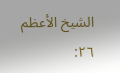الشيخ الأعظم ٢٦: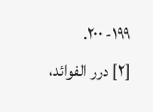١٩٩- ٢٠٠.
[٢] درر الفوائد،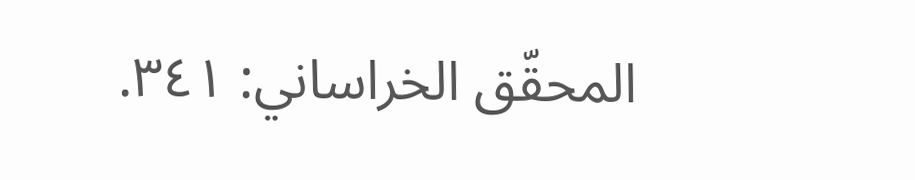المحقّق الخراساني: ٣٤١.